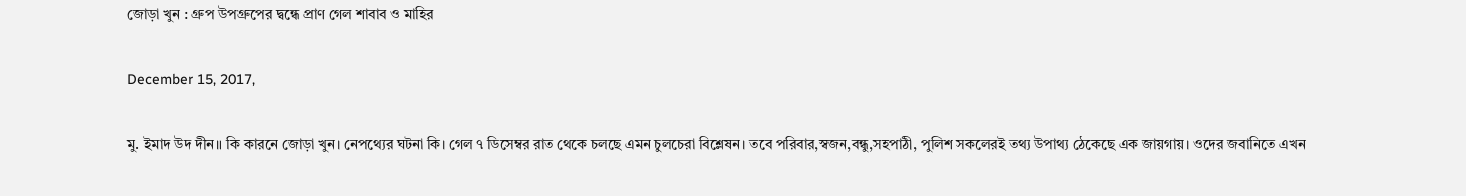জোড়া খুন : গ্রুপ উপগ্রুপের দ্বন্ধে প্রাণ গেল শাবাব ও মাহির

December 15, 2017,

মু. ইমাদ উদ দীন॥ কি কারনে জোড়া খুন। নেপথ্যের ঘটনা কি। গেল ৭ ডিসেম্বর রাত থেকে চলছে এমন চুলচেরা বিশ্লেষন। তবে পরিবার,স্বজন,বন্ধু,সহপাঠী, পুলিশ সকলেরই তথ্য উপাথ্য ঠেকেছে এক জায়গায়। ওদের জবানিতে এখন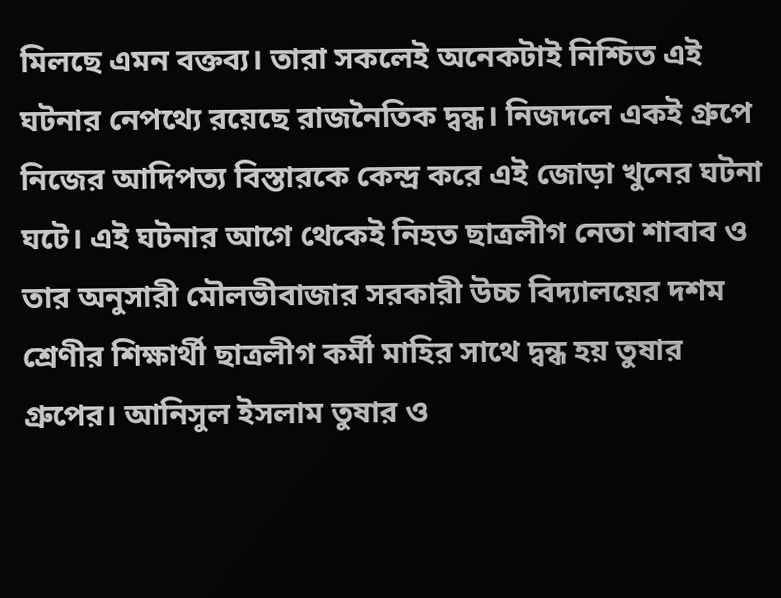মিলছে এমন বক্তব্য। তারা সকলেই অনেকটাই নিশ্চিত এই ঘটনার নেপথ্যে রয়েছে রাজনৈতিক দ্বন্ধ। নিজদলে একই গ্রুপে নিজের আদিপত্য বিস্তারকে কেন্দ্র করে এই জোড়া খুনের ঘটনা ঘটে। এই ঘটনার আগে থেকেই নিহত ছাত্রলীগ নেতা শাবাব ও তার অনুসারী মৌলভীবাজার সরকারী উচ্চ বিদ্যালয়ের দশম শ্রেণীর শিক্ষার্থী ছাত্রলীগ কর্মী মাহির সাথে দ্বন্ধ হয় তুষার গ্রুপের। আনিসুল ইসলাম তুষার ও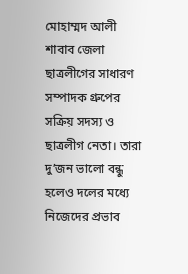মোহাম্মদ আলী শাবাব জেলা ছাত্রলীগের সাধারণ সম্পাদক গ্রুপের সক্রিয় সদস্য ও ছাত্রলীগ নেতা। তারা দু’জন ভালো বন্ধু হলেও দলের মধ্যে নিজেদের প্রভাব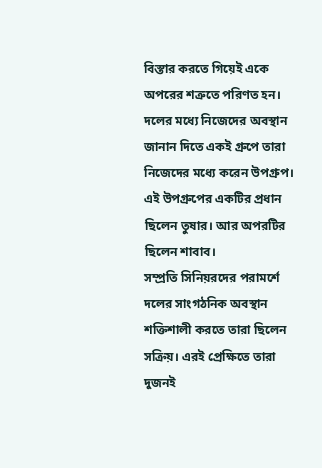বিস্তার করতে গিয়েই একে অপরের শত্রুতে পরিণত হন। দলের মধ্যে নিজেদের অবস্থান জানান দিতে একই গ্রুপে তারা নিজেদের মধ্যে করেন উপগ্রুপ। এই উপগ্রুপের একটির প্রধান ছিলেন তুষার। আর অপরটির ছিলেন শাবাব।
সম্প্রতি সিনিয়রদের পরামর্শে দলের সাংগঠনিক অবস্থান শক্তিশালী করতে তারা ছিলেন সক্রিয়। এরই প্রেক্ষিতে তারা দুজনই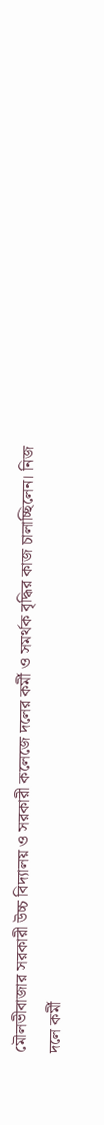মৌলভীবাজার সরকারী উচ্চ বিদ্যালয় ও সরকারী কলেজে দলের কর্মী ও সমর্থক বৃদ্ধির কাজ চালাচ্ছিলেন। নিজ দলে কর্মী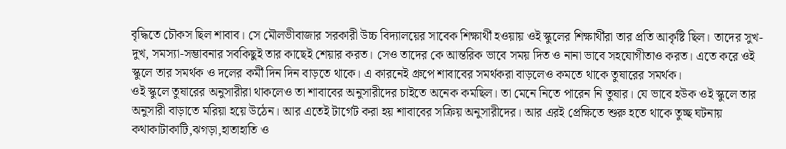বৃদ্ধিতে চৌকস ছিল শাবাব। সে মৌলভীবাজার সরকারী উচ্চ বিদ্যালয়ের সাবেক শিক্ষার্থী হওয়ায় ওই স্কুলের শিক্ষার্থীরা তার প্রতি আকৃষ্টি ছিল। তাদের সুখ-দুখ, সমস্যা-সম্ভাবনার সবকিছুই তার কাছেই শেয়ার করত। সেও তাদের কে আন্তরিক ভাবে সময় দিত ও নানা ভাবে সহযোগীতাও করত। এতে করে ওই স্কুলে তার সমর্থক ও দলের কর্মী দিন দিন বাড়তে থাকে। এ কারনেই গ্রুপে শাবাবের সমর্থকরা বাড়লেও কমতে থাকে তুষারের সমর্থক।
ওই স্কুলে তুষারের অনুসারীরা থাকলেও তা শাবাবের অনুসারীদের চাইতে অনেক কমছিল। তা মেনে নিতে পারেন নি তুষার। যে ভাবে হউক ওই স্কুলে তার অনুসারী বাড়াতে মরিয়া হয়ে উঠেন। আর এতেই টার্গেট করা হয় শাবাবের সক্রিয় অনুসারীদের। আর এরই প্রেক্ষিতে শুরু হতে থাকে তুচ্ছ ঘটনায় কথাকাটাকাটি,ঝগড়া,হাতাহাতি ও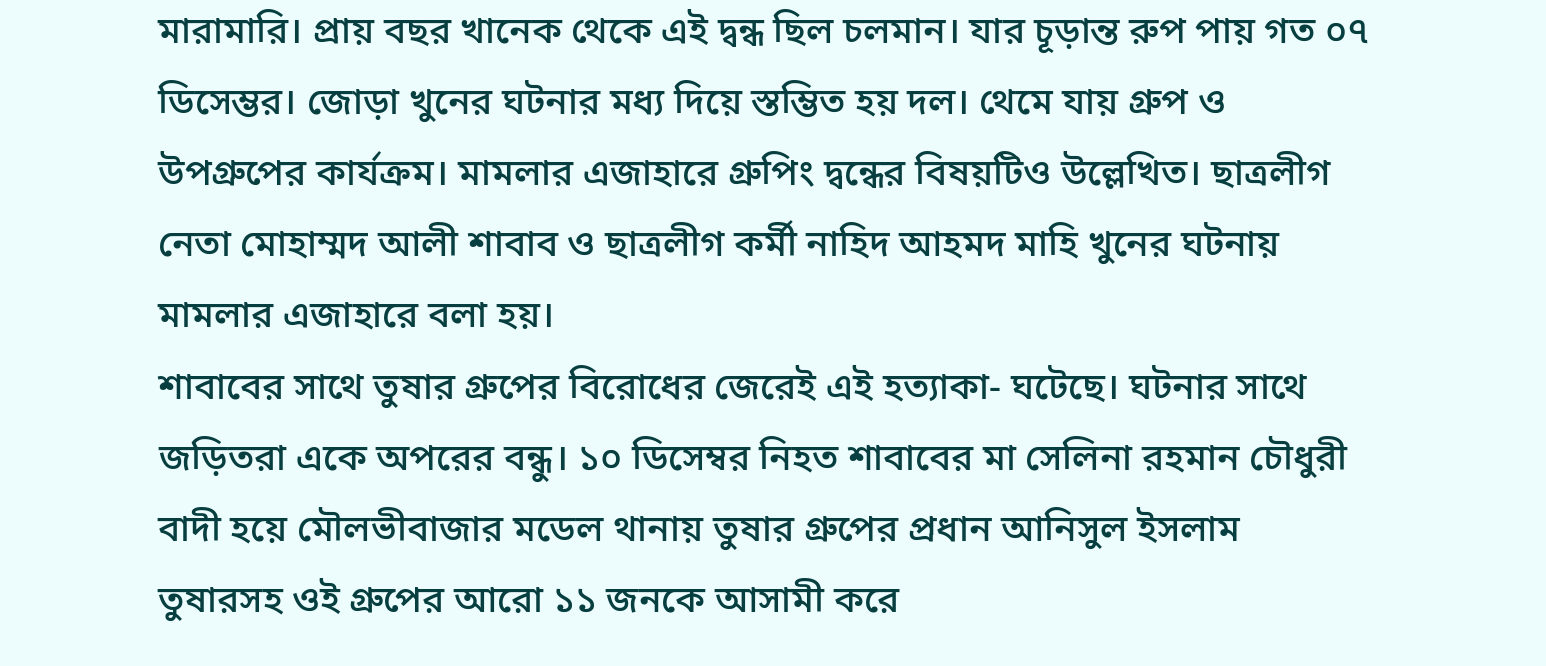মারামারি। প্রায় বছর খানেক থেকে এই দ্বন্ধ ছিল চলমান। যার চূড়ান্ত রুপ পায় গত ০৭ ডিসেম্ভর। জোড়া খুনের ঘটনার মধ্য দিয়ে স্তম্ভিত হয় দল। থেমে যায় গ্রুপ ও উপগ্রুপের কার্যক্রম। মামলার এজাহারে গ্রুপিং দ্বন্ধের বিষয়টিও উল্লেখিত। ছাত্রলীগ নেতা মোহাম্মদ আলী শাবাব ও ছাত্রলীগ কর্মী নাহিদ আহমদ মাহি খুনের ঘটনায় মামলার এজাহারে বলা হয়।
শাবাবের সাথে তুষার গ্রুপের বিরোধের জেরেই এই হত্যাকা- ঘটেছে। ঘটনার সাথে জড়িতরা একে অপরের বন্ধু। ১০ ডিসেম্বর নিহত শাবাবের মা সেলিনা রহমান চৌধুরী বাদী হয়ে মৌলভীবাজার মডেল থানায় তুষার গ্রুপের প্রধান আনিসুল ইসলাম তুষারসহ ওই গ্রুপের আরো ১১ জনকে আসামী করে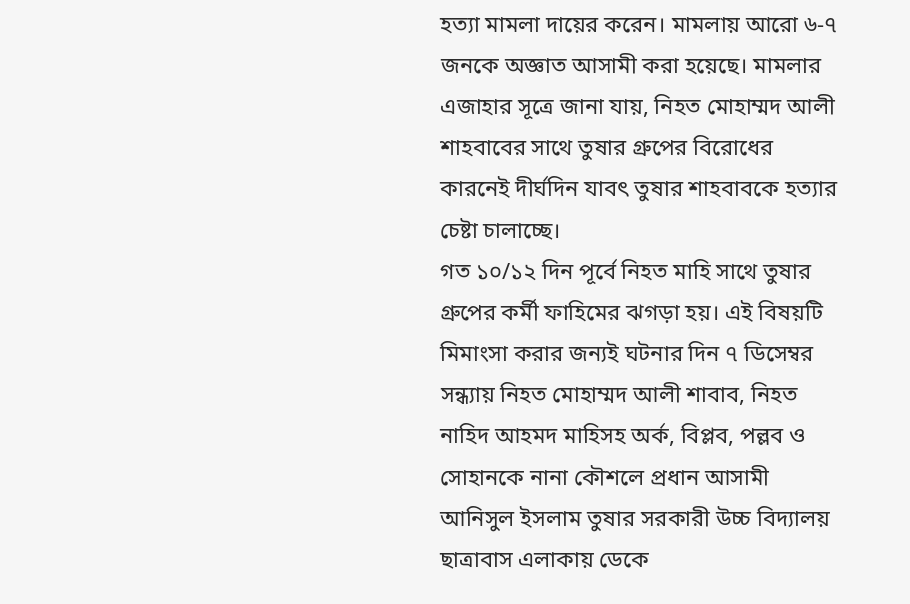হত্যা মামলা দায়ের করেন। মামলায় আরো ৬-৭ জনকে অজ্ঞাত আসামী করা হয়েছে। মামলার এজাহার সূত্রে জানা যায়, নিহত মোহাম্মদ আলী শাহবাবের সাথে তুষার গ্রুপের বিরোধের কারনেই দীর্ঘদিন যাবৎ তুষার শাহবাবকে হত্যার চেষ্টা চালাচ্ছে।
গত ১০/১২ দিন পূর্বে নিহত মাহি সাথে তুষার গ্রুপের কর্মী ফাহিমের ঝগড়া হয়। এই বিষয়টি মিমাংসা করার জন্যই ঘটনার দিন ৭ ডিসেম্বর সন্ধ্যায় নিহত মোহাম্মদ আলী শাবাব, নিহত নাহিদ আহমদ মাহিসহ অর্ক, বিপ্লব, পল্লব ও সোহানকে নানা কৌশলে প্রধান আসামী আনিসুল ইসলাম তুষার সরকারী উচ্চ বিদ্যালয় ছাত্রাবাস এলাকায় ডেকে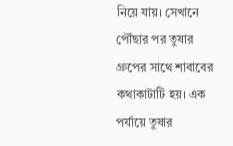নিয়ে যায়। সেখানে পৌঁছার পর তুষার গ্রুপের সাথে শাবাবের কথাকাটাটি হয়। এক পর্যায়ে তুষার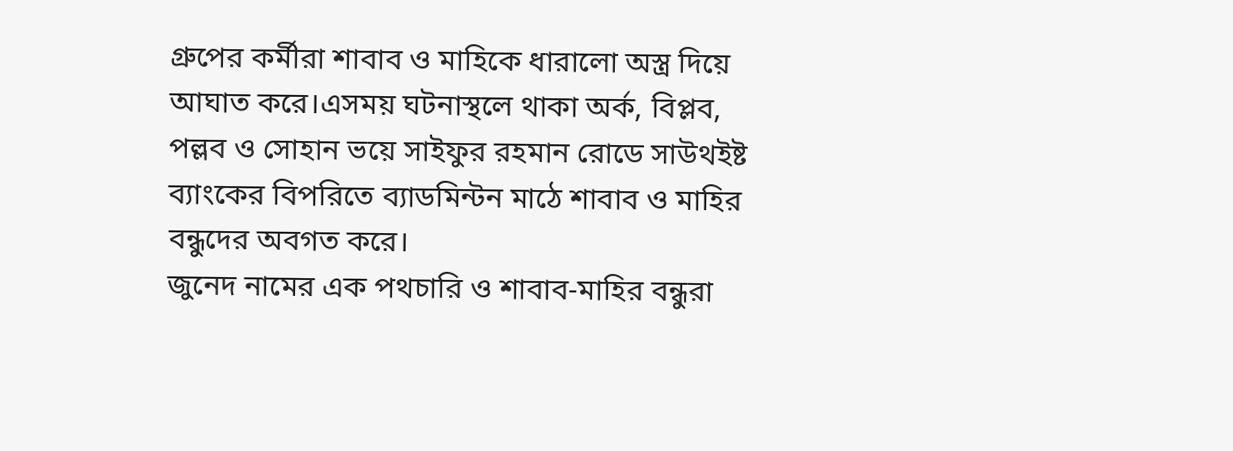গ্রুপের কর্মীরা শাবাব ও মাহিকে ধারালো অস্ত্র দিয়ে আঘাত করে।এসময় ঘটনাস্থলে থাকা অর্ক, বিপ্লব, পল্লব ও সোহান ভয়ে সাইফুর রহমান রোডে সাউথইষ্ট ব্যাংকের বিপরিতে ব্যাডমিন্টন মাঠে শাবাব ও মাহির বন্ধুদের অবগত করে।
জুনেদ নামের এক পথচারি ও শাবাব-মাহির বন্ধুরা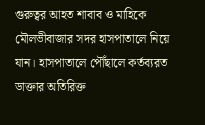গুরুত্বর আহত শাবাব ও মাহিকে মৌলভীবাজার সদর হাসপাতালে নিয়ে যান। হাসপাতালে পৌঁছালে কর্তব্যরত ডাক্তার অতিরিক্ত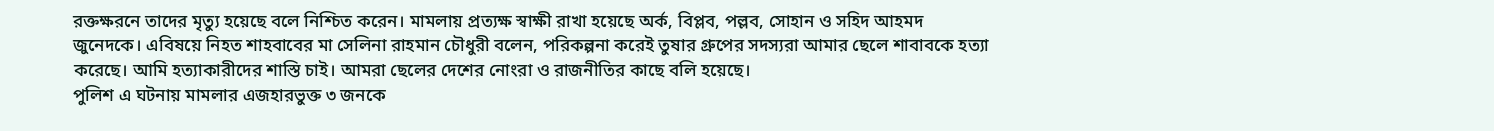রক্তক্ষরনে তাদের মৃত্যু হয়েছে বলে নিশ্চিত করেন। মামলায় প্রত্যক্ষ স্বাক্ষী রাখা হয়েছে অর্ক, বিপ্লব, পল্লব, সোহান ও সহিদ আহমদ জুনেদকে। এবিষয়ে নিহত শাহবাবের মা সেলিনা রাহমান চৌধুরী বলেন, পরিকল্পনা করেই তুষার গ্রুপের সদস্যরা আমার ছেলে শাবাবকে হত্যা করেছে। আমি হত্যাকারীদের শাস্তি চাই। আমরা ছেলের দেশের নোংরা ও রাজনীতির কাছে বলি হয়েছে।
পুলিশ এ ঘটনায় মামলার এজহারভুক্ত ৩ জনকে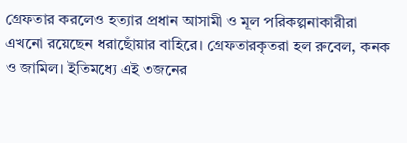গ্রেফতার করলেও হত্যার প্রধান আসামী ও মূল পরিকল্পনাকারীরা এখনো রয়েছেন ধরাছোঁয়ার বাহিরে। গ্রেফতারকৃতরা হল রুবেল, কনক ও জামিল। ইতিমধ্যে এই ৩জনের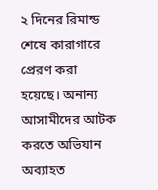২ দিনের রিমান্ড শেষে কারাগারে প্রেরণ করা হয়েছে। অনান্য আসামীদের আটক করতে অভিযান অব্যাহত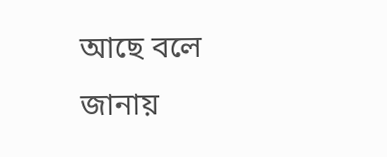আছে বলে জানায়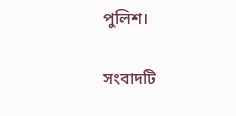পুলিশ।

সংবাদটি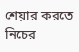শেয়ার করতে নিচের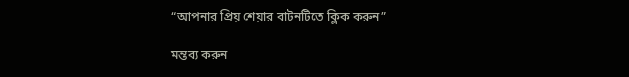“আপনার প্রিয় শেয়ার বাটনটিতে ক্লিক করুন”

মন্তব্য করুন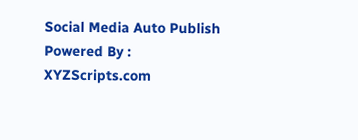Social Media Auto Publish Powered By : XYZScripts.com